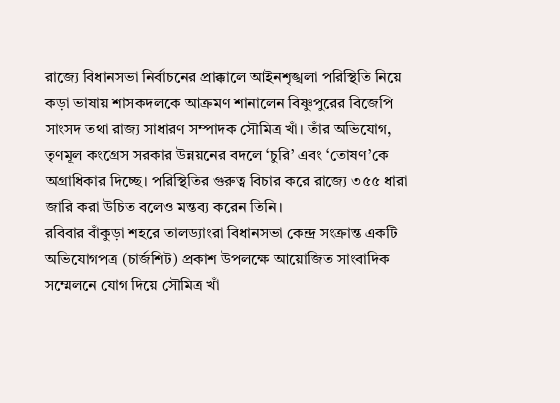রাজ্যে বিধানসভা নির্বাচনের প্রাক্কালে আইনশৃঙ্খলা পরিস্থিতি নিয়ে কড়া ভাষায় শাসকদলকে আক্রমণ শানালেন বিষ্ণুপুরের বিজেপি সাংসদ তথা রাজ্য সাধারণ সম্পাদক সৌমিত্র খাঁ। তাঁর অভিযোগ, তৃণমূল কংগ্রেস সরকার উন্নয়নের বদলে ‘চুরি’ এবং ‘তোষণ’কে অগ্রাধিকার দিচ্ছে। পরিস্থিতির গুরুত্ব বিচার করে রাজ্যে ৩৫৫ ধারা জারি করা উচিত বলেও মন্তব্য করেন তিনি।
রবিবার বাঁকুড়া শহরে তালড্যাংরা বিধানসভা কেন্দ্র সংক্রান্ত একটি অভিযোগপত্র (চার্জশিট) প্রকাশ উপলক্ষে আয়োজিত সাংবাদিক সম্মেলনে যোগ দিয়ে সৌমিত্র খাঁ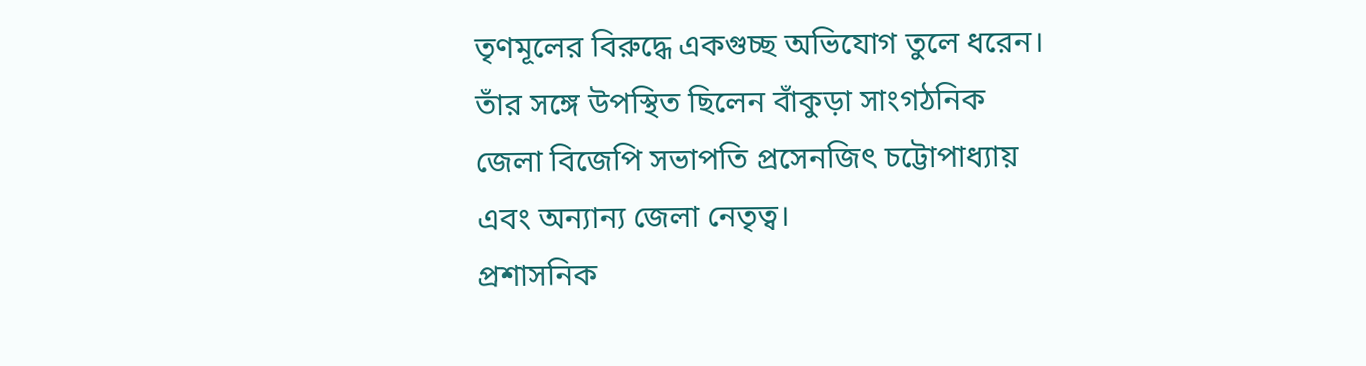তৃণমূলের বিরুদ্ধে একগুচ্ছ অভিযোগ তুলে ধরেন। তাঁর সঙ্গে উপস্থিত ছিলেন বাঁকুড়া সাংগঠনিক জেলা বিজেপি সভাপতি প্রসেনজিৎ চট্টোপাধ্যায় এবং অন্যান্য জেলা নেতৃত্ব।
প্রশাসনিক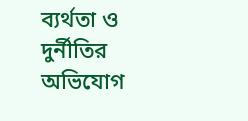ব্যর্থতা ও দুর্নীতির অভিযোগ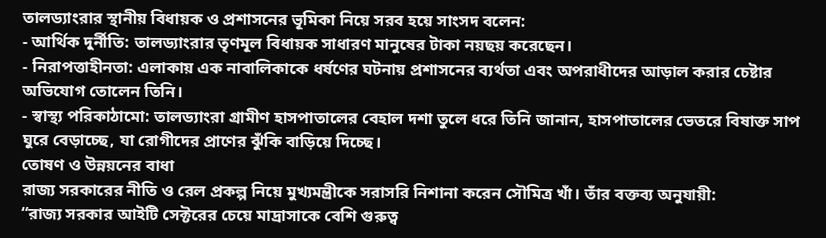তালড্যাংরার স্থানীয় বিধায়ক ও প্রশাসনের ভূমিকা নিয়ে সরব হয়ে সাংসদ বলেন:
- আর্থিক দুর্নীতি: তালড্যাংরার তৃণমূল বিধায়ক সাধারণ মানুষের টাকা নয়ছয় করেছেন।
- নিরাপত্তাহীনতা: এলাকায় এক নাবালিকাকে ধর্ষণের ঘটনায় প্রশাসনের ব্যর্থতা এবং অপরাধীদের আড়াল করার চেষ্টার অভিযোগ তোলেন তিনি।
- স্বাস্থ্য পরিকাঠামো: তালড্যাংরা গ্রামীণ হাসপাতালের বেহাল দশা তুলে ধরে তিনি জানান, হাসপাতালের ভেতরে বিষাক্ত সাপ ঘুরে বেড়াচ্ছে, যা রোগীদের প্রাণের ঝুঁকি বাড়িয়ে দিচ্ছে।
তোষণ ও উন্নয়নের বাধা
রাজ্য সরকারের নীতি ও রেল প্রকল্প নিয়ে মুখ্যমন্ত্রীকে সরাসরি নিশানা করেন সৌমিত্র খাঁ। তাঁর বক্তব্য অনুযায়ী:
“রাজ্য সরকার আইটি সেক্টরের চেয়ে মাদ্রাসাকে বেশি গুরুত্ব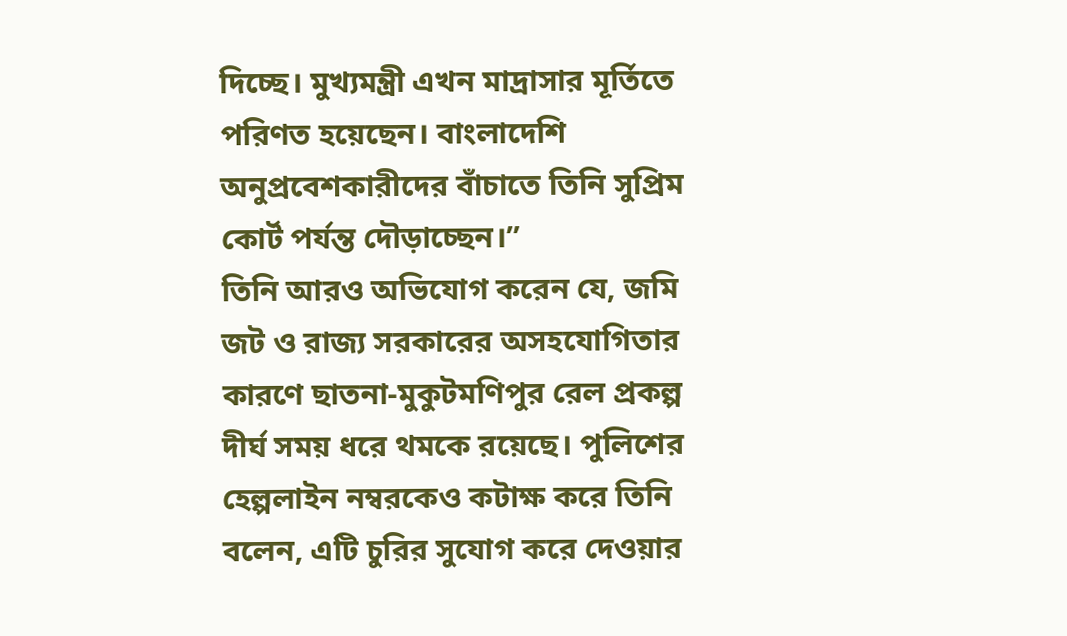দিচ্ছে। মুখ্যমন্ত্রী এখন মাদ্রাসার মূর্তিতে পরিণত হয়েছেন। বাংলাদেশি অনুপ্রবেশকারীদের বাঁচাতে তিনি সুপ্রিম কোর্ট পর্যন্ত দৌড়াচ্ছেন।”
তিনি আরও অভিযোগ করেন যে, জমি জট ও রাজ্য সরকারের অসহযোগিতার কারণে ছাতনা-মুকুটমণিপুর রেল প্রকল্প দীর্ঘ সময় ধরে থমকে রয়েছে। পুলিশের হেল্পলাইন নম্বরকেও কটাক্ষ করে তিনি বলেন, এটি চুরির সুযোগ করে দেওয়ার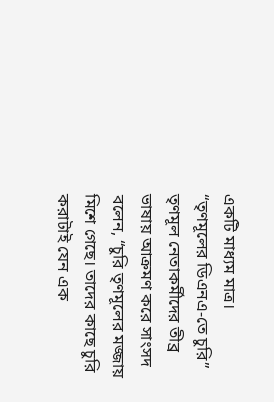একটি মাধ্যম মাত্র।
“তৃণমূলের ডিএনএ-তে চুরি”
তৃণমূল নেতাকর্মীদের তীব্র ভাষায় আক্রমণ করে সাংসদ বলেন, “চুরি তৃণমূলের মজ্জায় মিশে গেছে। তাদের কাছে চুরি করাটাই যেন এক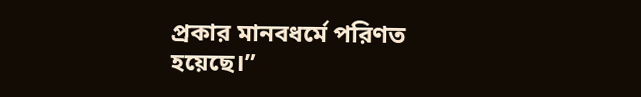প্রকার মানবধর্মে পরিণত হয়েছে।”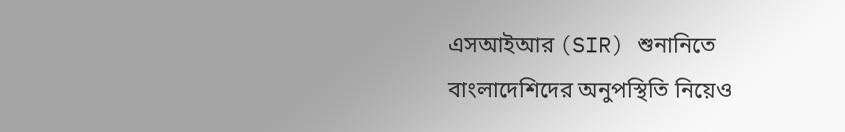এসআইআর (SIR) শুনানিতে বাংলাদেশিদের অনুপস্থিতি নিয়েও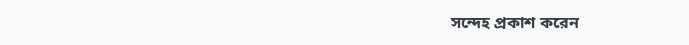সন্দেহ প্রকাশ করেন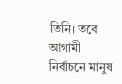তিনি। তবে আগামী নির্বাচনে মানুষ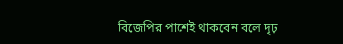বিজেপির পাশেই থাকবেন বলে দৃঢ়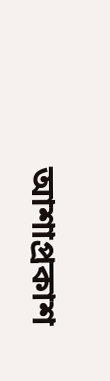আশাপ্রকাশ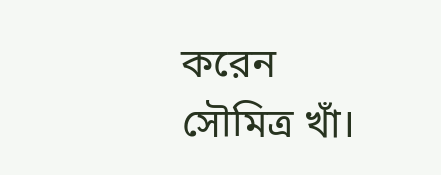করেন সৌমিত্র খাঁ।